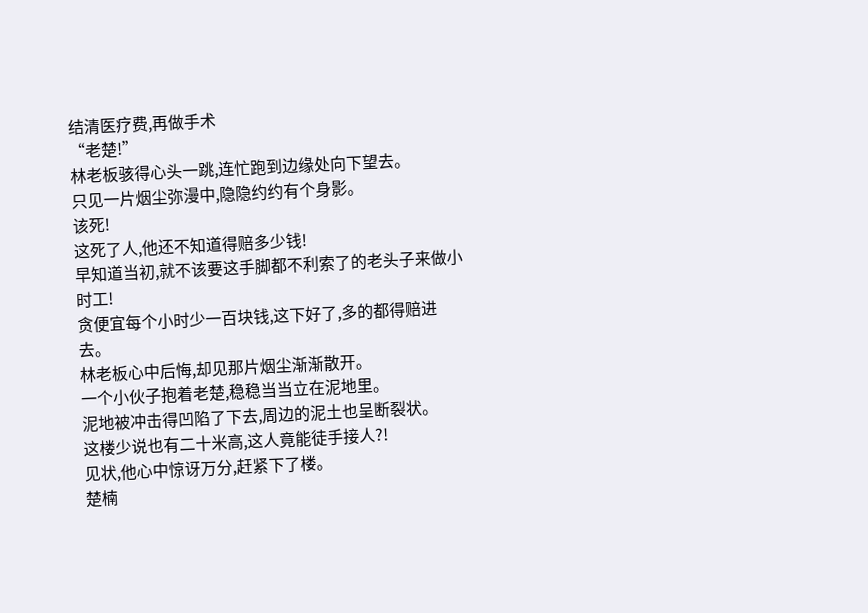结清医疗费,再做手术
“老楚!”
林老板骇得心头一跳,连忙跑到边缘处向下望去。
只见一片烟尘弥漫中,隐隐约约有个身影。
该死!
这死了人,他还不知道得赔多少钱!
早知道当初,就不该要这手脚都不利索了的老头子来做小时工!
贪便宜每个小时少一百块钱,这下好了,多的都得赔进去。
林老板心中后悔,却见那片烟尘渐渐散开。
一个小伙子抱着老楚,稳稳当当立在泥地里。
泥地被冲击得凹陷了下去,周边的泥土也呈断裂状。
这楼少说也有二十米高,这人竟能徒手接人?!
见状,他心中惊讶万分,赶紧下了楼。
楚楠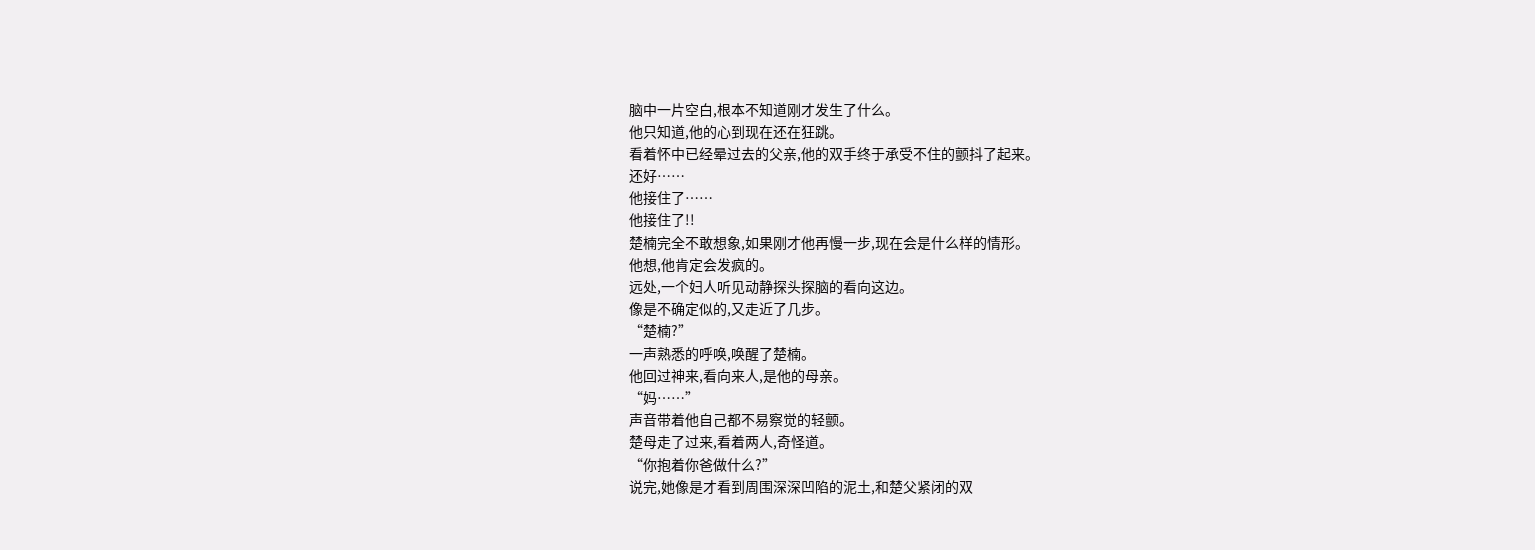脑中一片空白,根本不知道刚才发生了什么。
他只知道,他的心到现在还在狂跳。
看着怀中已经晕过去的父亲,他的双手终于承受不住的颤抖了起来。
还好……
他接住了……
他接住了!!
楚楠完全不敢想象,如果刚才他再慢一步,现在会是什么样的情形。
他想,他肯定会发疯的。
远处,一个妇人听见动静探头探脑的看向这边。
像是不确定似的,又走近了几步。
“楚楠?”
一声熟悉的呼唤,唤醒了楚楠。
他回过神来,看向来人,是他的母亲。
“妈……”
声音带着他自己都不易察觉的轻颤。
楚母走了过来,看着两人,奇怪道。
“你抱着你爸做什么?”
说完,她像是才看到周围深深凹陷的泥土,和楚父紧闭的双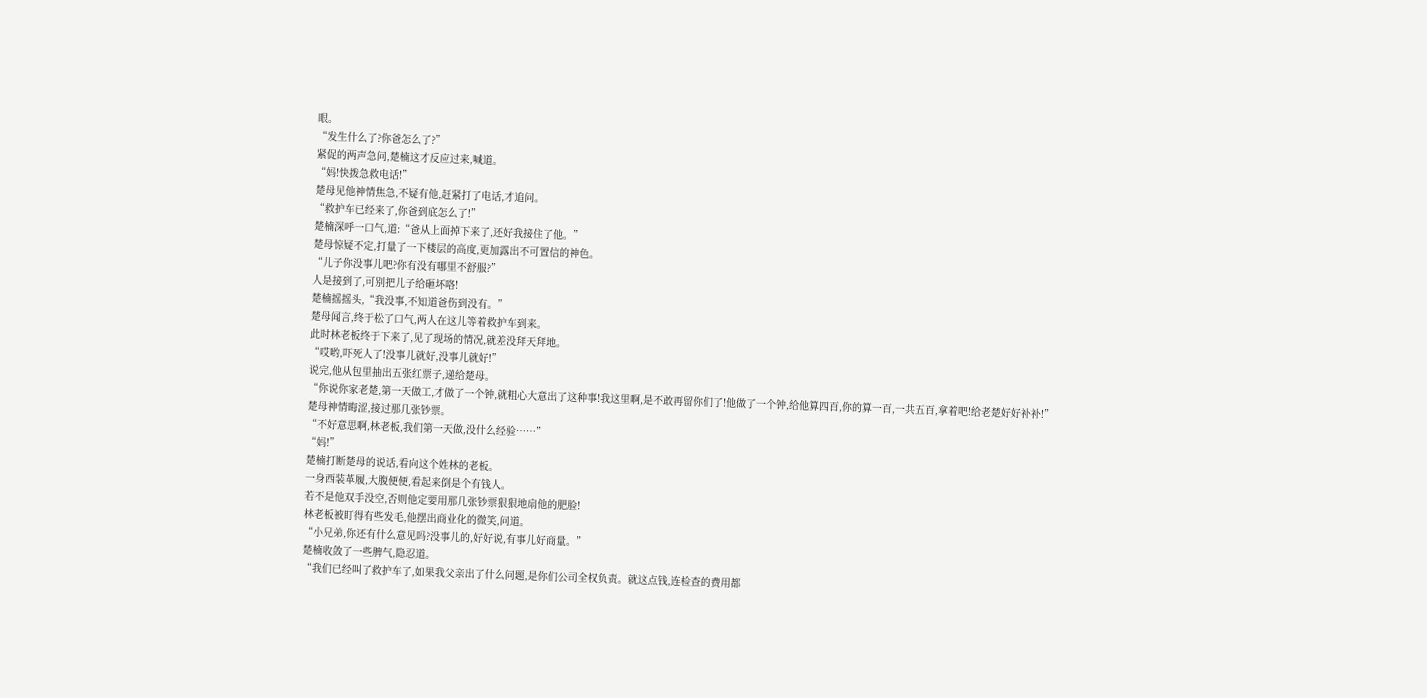眼。
“发生什么了?你爸怎么了?”
紧促的两声急问,楚楠这才反应过来,喊道。
“妈!快拨急救电话!”
楚母见他神情焦急,不疑有他,赶紧打了电话,才追问。
“救护车已经来了,你爸到底怎么了!”
楚楠深呼一口气,道:“爸从上面掉下来了,还好我接住了他。”
楚母惊疑不定,打量了一下楼层的高度,更加露出不可置信的神色。
“儿子你没事儿吧?你有没有哪里不舒服?”
人是接到了,可别把儿子给砸坏咯!
楚楠摇摇头,“我没事,不知道爸伤到没有。”
楚母闻言,终于松了口气,两人在这儿等着救护车到来。
此时林老板终于下来了,见了现场的情况,就差没拜天拜地。
“哎哟,吓死人了!没事儿就好,没事儿就好!”
说完,他从包里抽出五张红票子,递给楚母。
“你说你家老楚,第一天做工,才做了一个钟,就粗心大意出了这种事!我这里啊,是不敢再留你们了!他做了一个钟,给他算四百,你的算一百,一共五百,拿着吧!给老楚好好补补!”
楚母神情晦涩,接过那几张钞票。
“不好意思啊,林老板,我们第一天做,没什么经验……”
“妈!”
楚楠打断楚母的说话,看向这个姓林的老板。
一身西装革履,大腹便便,看起来倒是个有钱人。
若不是他双手没空,否则他定要用那几张钞票狠狠地扇他的肥脸!
林老板被盯得有些发毛,他摆出商业化的微笑,问道。
“小兄弟,你还有什么意见吗?没事儿的,好好说,有事儿好商量。”
楚楠收敛了一些脾气,隐忍道。
“我们已经叫了救护车了,如果我父亲出了什么问题,是你们公司全权负责。就这点钱,连检查的费用都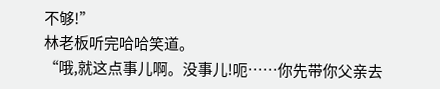不够!”
林老板听完哈哈笑道。
“哦,就这点事儿啊。没事儿!呃……你先带你父亲去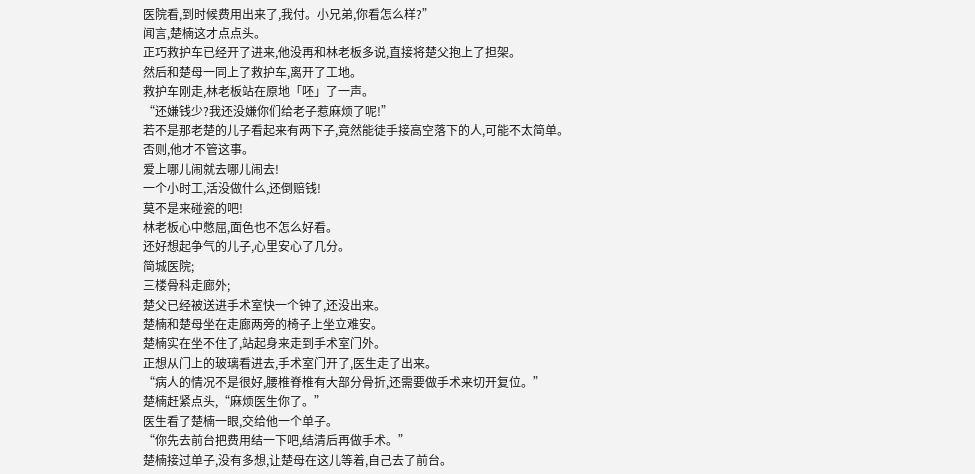医院看,到时候费用出来了,我付。小兄弟,你看怎么样?”
闻言,楚楠这才点点头。
正巧救护车已经开了进来,他没再和林老板多说,直接将楚父抱上了担架。
然后和楚母一同上了救护车,离开了工地。
救护车刚走,林老板站在原地「呸」了一声。
“还嫌钱少?我还没嫌你们给老子惹麻烦了呢!”
若不是那老楚的儿子看起来有两下子,竟然能徒手接高空落下的人,可能不太简单。
否则,他才不管这事。
爱上哪儿闹就去哪儿闹去!
一个小时工,活没做什么,还倒赔钱!
莫不是来碰瓷的吧!
林老板心中憋屈,面色也不怎么好看。
还好想起争气的儿子,心里安心了几分。
简城医院;
三楼骨科走廊外;
楚父已经被送进手术室快一个钟了,还没出来。
楚楠和楚母坐在走廊两旁的椅子上坐立难安。
楚楠实在坐不住了,站起身来走到手术室门外。
正想从门上的玻璃看进去,手术室门开了,医生走了出来。
“病人的情况不是很好,腰椎脊椎有大部分骨折,还需要做手术来切开复位。”
楚楠赶紧点头,“麻烦医生你了。”
医生看了楚楠一眼,交给他一个单子。
“你先去前台把费用结一下吧,结清后再做手术。”
楚楠接过单子,没有多想,让楚母在这儿等着,自己去了前台。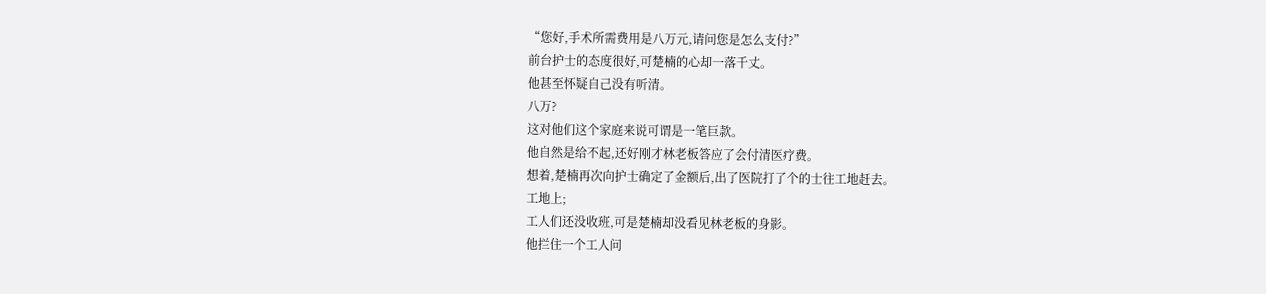“您好,手术所需费用是八万元,请问您是怎么支付?”
前台护士的态度很好,可楚楠的心却一落千丈。
他甚至怀疑自己没有听清。
八万?
这对他们这个家庭来说可谓是一笔巨款。
他自然是给不起,还好刚才林老板答应了会付清医疗费。
想着,楚楠再次向护士确定了金额后,出了医院打了个的士往工地赶去。
工地上;
工人们还没收班,可是楚楠却没看见林老板的身影。
他拦住一个工人问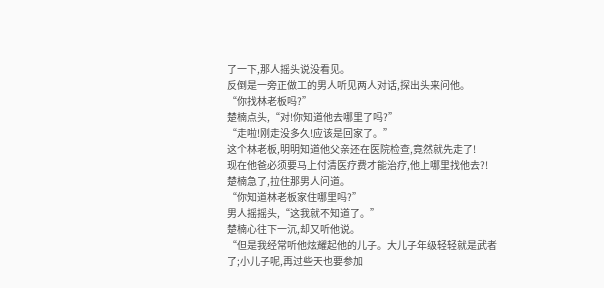了一下,那人摇头说没看见。
反倒是一旁正做工的男人听见两人对话,探出头来问他。
“你找林老板吗?”
楚楠点头,“对!你知道他去哪里了吗?”
“走啦!刚走没多久!应该是回家了。”
这个林老板,明明知道他父亲还在医院检查,竟然就先走了!
现在他爸必须要马上付清医疗费才能治疗,他上哪里找他去?!
楚楠急了,拉住那男人问道。
“你知道林老板家住哪里吗?”
男人摇摇头,“这我就不知道了。”
楚楠心往下一沉,却又听他说。
“但是我经常听他炫耀起他的儿子。大儿子年级轻轻就是武者了;小儿子呢,再过些天也要参加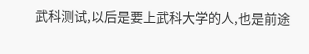武科测试,以后是要上武科大学的人,也是前途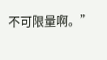不可限量啊。”